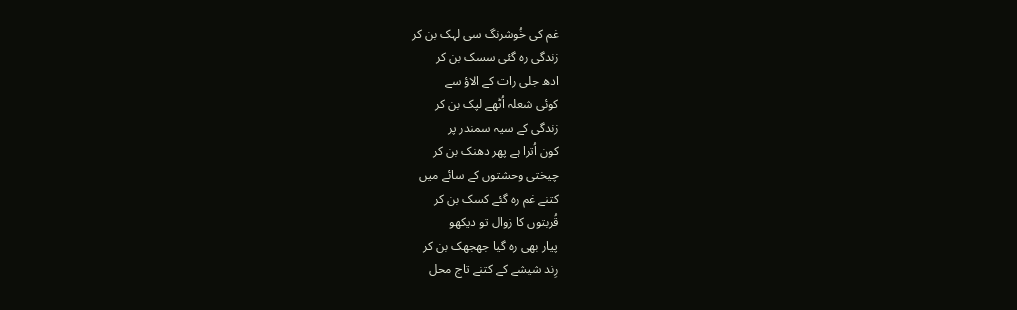غم کی خُوشرنگ سی لہک بن کر
زندگی رہ گئی سسک بن کر
ادھ جلی رات کے الاؤ سے
کوئی شعلہ اُٹھے لپک بن کر
زندگی کے سیہ سمندر پر
کون اُترا ہے پھر دھنک بن کر
چیختی وحشتوں کے سائے میں
کتنے غم رہ گئے کسک بن کر
قُربتوں کا زوال تو دیکھو
پیار بھی رہ گیا جھجھک بن کر
رِند شیشے کے کتنے تاج محل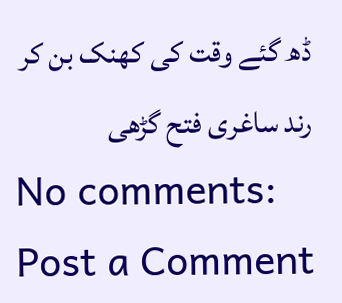ڈھ گئے وقت کی کھنک بن کر
رند ساغری فتح گڑھی
No comments:
Post a Comment